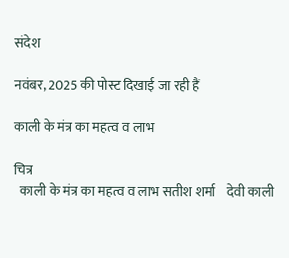संदेश

नवंबर, 2025 की पोस्ट दिखाई जा रही हैं

काली के मंत्र का महत्व व लाभ

चित्र
  काली के मंत्र का महत्व व लाभ सतीश शर्मा    देवी काली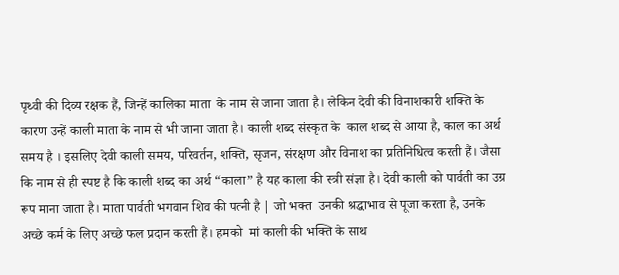पृथ्वी की दिव्य रक्षक हैं, जिन्हें कालिका माता  के नाम से जाना जाता है। लेकिन देवी की विनाशकारी शक्ति के कारण उन्हें काली माता के नाम से भी जाना जाता है। काली शब्द संस्कृत के  काल शब्द से आया है, काल का अर्थ समय है । इसलिए देवी काली समय, परिवर्तन, शक्ति, सृजन, संरक्षण और विनाश का प्रतिनिधित्व करती हैं। जैसा कि नाम से ही स्पष्ट है कि काली शब्द का अर्थ “काला” है यह काला की स्त्री संज्ञा है। देवी काली को पार्वती का उग्र रूप माना जाता है। माता पार्वती भगवान शिव की पत्नी है | जो भक्त  उनकी श्रद्धाभाव से पूजा करता है, उनके अच्छे कर्म के लिए अच्छे फल प्रदान करती हैं। हमको  मां काली की भक्ति के साथ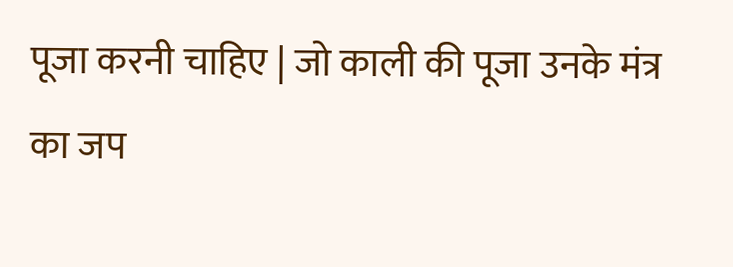पूजा करनी चाहिए | जो काली की पूजा उनके मंत्र का जप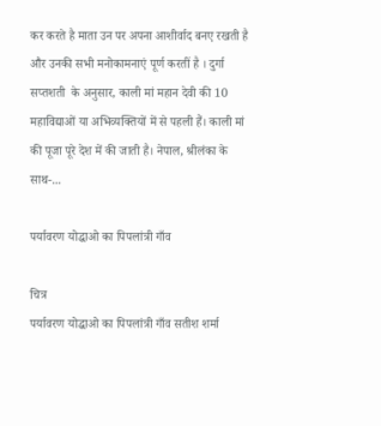कर करते है माता उन पर अपना आशीर्वाद बनए रखती है  और उनकी सभी मनोकामनाएं पूर्ण करतीं है । दुर्गा सप्तशती  के अनुसार, काली मां महान देवी की 10 महाविद्याओं या अभिव्यक्तियों में से पहली हैं। काली मां की पूजा पूरे देश में की जाती है। नेपाल, श्रीलंका के साथ-...

पर्यावरण योद्धाओ का पिपलांत्री गाँव

चित्र
पर्यावरण योद्धाओ का पिपलांत्री गाँव सतीश शर्मा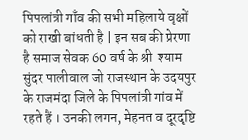पिपलांत्री गाँव की सभी महिलाये वृक्षों को राखी बांधती है | इन सब की प्रेरणा है समाज सेवक 60 वर्ष के श्री  श्याम सुंदर पालीवाल जो राजस्थान के उदयपुर के राजमंदा जिले के पिपलांत्री गांव में रहते हैं । उनकी लगन, मेहनत व दूरदृष्टि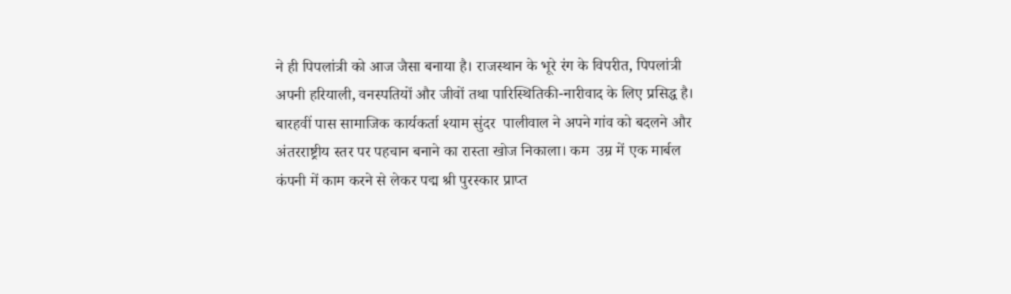ने ही पिपलांत्री को आज जैसा बनाया है। राजस्थान के भूरे रंग के विपरीत, पिपलांत्री अपनी हरियाली, वनस्पतियों और जीवों तथा पारिस्थितिकी-नारीवाद के लिए प्रसिद्ध है। बारहवीं पास सामाजिक कार्यकर्ता श्याम सुंदर  पालीवाल ने अपने गांव को बदलने और अंतरराष्ट्रीय स्तर पर पहचान बनाने का रास्ता खोज निकाला। कम  उम्र में एक मार्बल कंपनी में काम करने से लेकर पद्म श्री पुरस्कार प्राप्त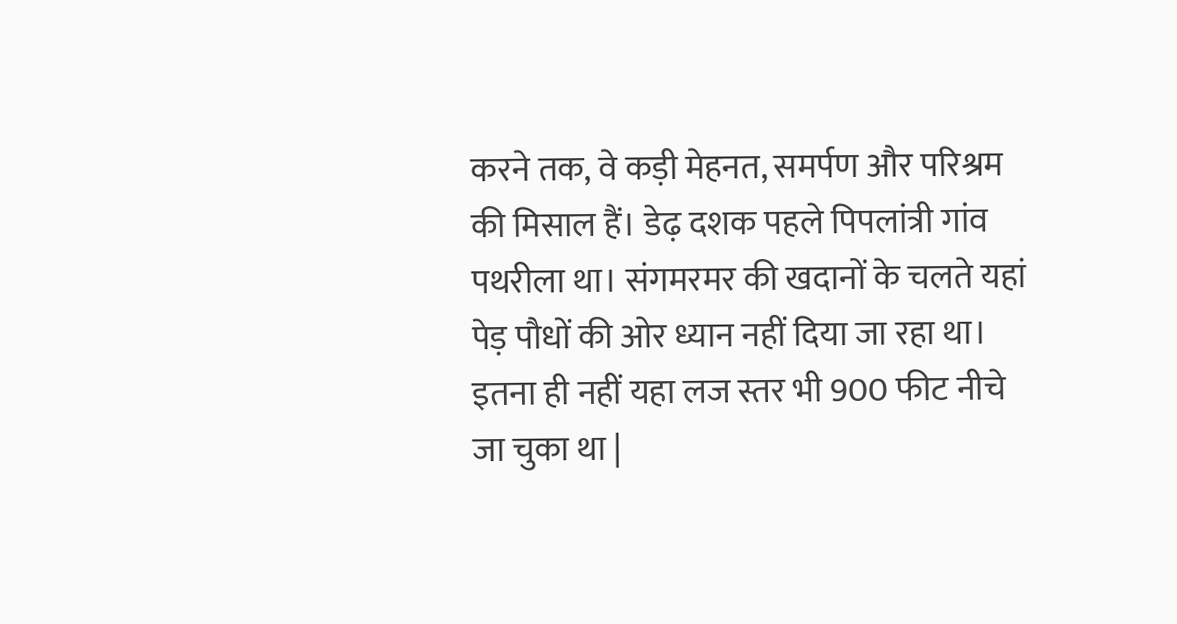करने तक, वे कड़ी मेहनत, समर्पण और परिश्रम की मिसाल हैं। डेढ़ दशक पहले पिपलांत्री गांव पथरीला था। संगमरमर की खदानों के चलते यहां पेड़ पौधों की ओर ध्यान नहीं दिया जा रहा था। इतना ही नहीं यहा लज स्तर भी 900 फीट नीचे जा चुका था |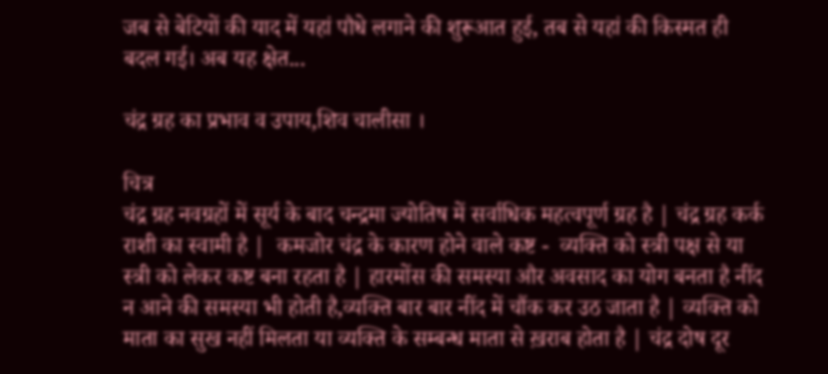जब से बेटियों की याद में यहां पौधे लगाने की शुरूआत हुई, तब से यहां की किस्मत ही बदल गई। अब यह क्षेत...

चंद्र ग्रह का प्रभाव व उपाय,शिव चालीसा ।

चित्र
चंद्र ग्रह नवग्रहों में सूर्य के बाद चन्द्रमा ज्योतिष में सर्वाधिक महत्वपूर्ण ग्रह है | चंद्र ग्रह कर्क राशी का स्वामी है |  कमजोर चंद्र के कारण होने वाले कष्ट -  व्यक्ति को स्त्री पक्ष से या स्त्री को लेकर कष्ट बना रहता है | हारमोंस की समस्या और अवसाद का योग बनता है नींद न आने की समस्या भी होती है,व्यक्ति बार बार नींद में चौंक कर उठ जाता है | व्यक्ति को माता का सुख नहीं मिलता या व्यक्ति के सम्बन्ध माता से ख़राब होता है | चंद्र दोष दूर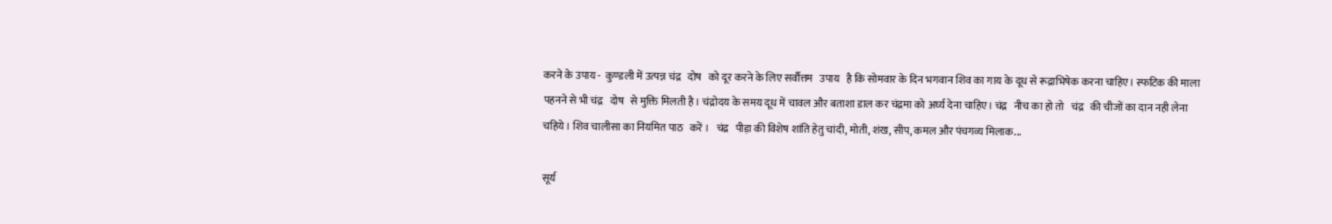करने के उपाय -  कुण्डली में उत्पन्न चंद्र   दोष   को दूर करने के लिए सर्वौत्तम   उपाय   है कि सोमवार के दिन भगवान शिव का गाय के दूध से रूद्राभिषेक करना चाहिए। स्फटिक की माला पहनने से भी चंद्र   दोष   से मुक्ति मिलती है। चंद्रोदय के समय दूध में चावल और बताशा डाल कर चंद्रमा को अर्घ्य देना चाहिए। चंद्र   नीच का हो तो   चंद्र   की चीजों का दान नही लेना चहिये। शिव चालीसा का नियमित पाठ   करें ।   चंद्र   पीड़ा की विशेष शांति हेतु चांदी, मोती, शंख, सीप, कमल और पंचगव्य मिलाक...

सूर्य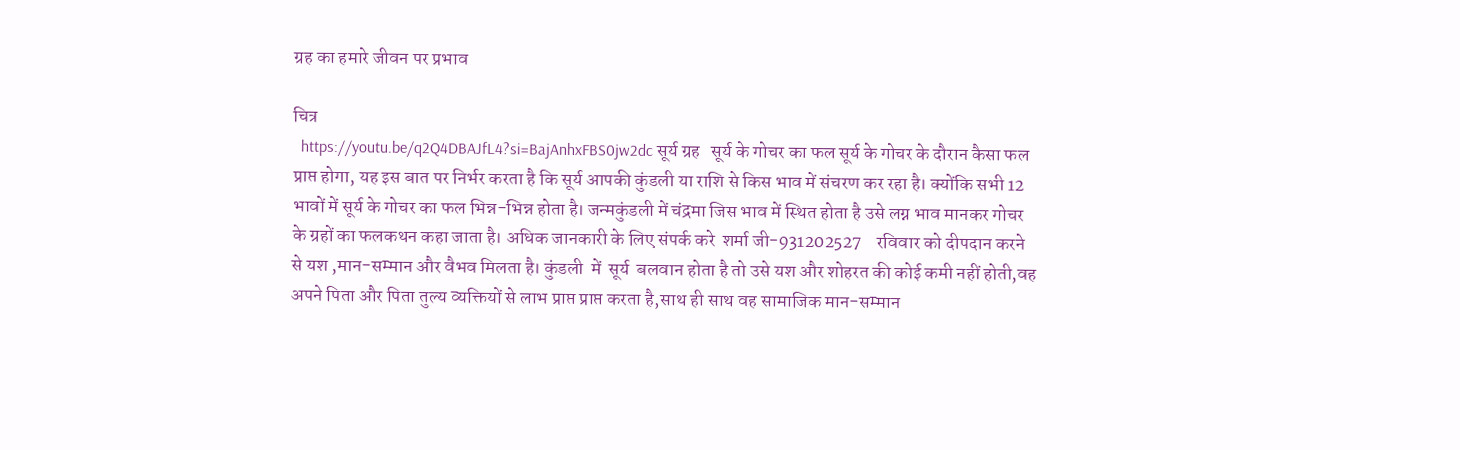ग्रह का हमारे जीवन पर प्रभाव

चित्र
  https://youtu.be/q2Q4DBAJfL4?si=BajAnhxFBS0jw2dc सूर्य ग्रह   सूर्य के गोचर का फल सूर्य के गोचर के दौरान कैसा फल प्राप्त होगा, यह इस बात पर निर्भर करता है कि सूर्य आपकी कुंडली या राशि से किस भाव में संचरण कर रहा है। क्योंकि सभी 12 भावों में सूर्य के गोचर का फल भिन्न-भिन्न होता है। जन्मकुंडली में चंद्रमा जिस भाव में स्थित होता है उसे लग्न भाव मानकर गोचर के ग्रहों का फलकथन कहा जाता है। अधिक जानकारी के लिए संपर्क करे  शर्मा जी-931202527    रविवार को दीपदान करने से यश ,मान-सम्मान और वैभव मिलता है। कुंडली  में  सूर्य  बलवान होता है तो उसे यश और शोहरत की कोई कमी नहीं होती,वह अपने पिता और पिता तुल्य व्यक्तियों से लाभ प्राप्त प्राप्त करता है,साथ ही साथ वह सामाजिक मान-सम्मान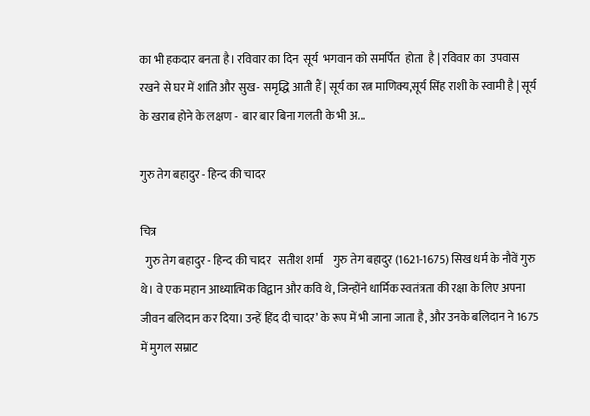का भी हकदार बनता है। रविवार का दिन  सूर्य  भगवान को समर्पित  होता  है | रविवार का  उपवास रखने से घर में शांति और सुख- समृद्धि आती हैं| सूर्य का रत्न माणिक्य,सूर्य सिंह राशी के स्वामी है | सूर्य के खराब होने के लक्षण -  बार बार बिना गलती के भी अ...

गुरु तेग बहादुर - हिन्द की चादर

चित्र
  गुरु तेग बहादुर - हिन्द की चादर   सतीश शर्मा    गुरु तेग बहादुर (1621-1675) सिख धर्म के नौवें गुरु थे। वे एक महान आध्यात्मिक विद्वान और कवि थे, जिन्होंने धार्मिक स्वतंत्रता की रक्षा के लिए अपना जीवन बलिदान कर दिया। उन्हें हिंद दी चादर’ के रूप में भी जाना जाता है, और उनके बलिदान ने 1675 में मुगल सम्राट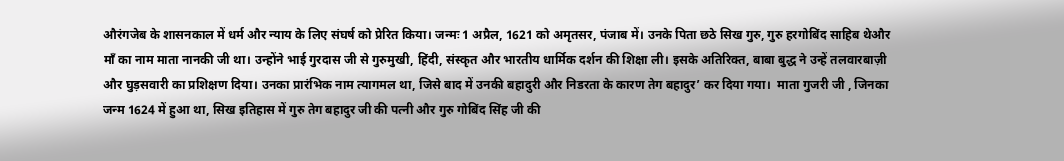औरंगजेब के शासनकाल में धर्म और न्याय के लिए संघर्ष को प्रेरित किया। जन्मः 1 अप्रैल, 1621 को अमृतसर, पंजाब में। उनके पिता छठे सिख गुरु, गुरु हरगोबिंद साहिब थेऔर माँ का नाम माता नानकी जी था। उन्होंने भाई गुरदास जी से गुरुमुखी, हिंदी, संस्कृत और भारतीय धार्मिक दर्शन की शिक्षा ली। इसके अतिरिक्त, बाबा बुद्ध ने उन्हें तलवारबाज़ी और घुड़सवारी का प्रशिक्षण दिया। उनका प्रारंभिक नाम त्यागमल था, जिसे बाद में उनकी बहादुरी और निडरता के कारण तेग बहादुर’ कर दिया गया।  माता गुजरी जी , जिनका जन्म 1624 में हुआ था, सिख इतिहास में गुरु तेग बहादुर जी की पत्नी और गुरु गोबिंद सिंह जी की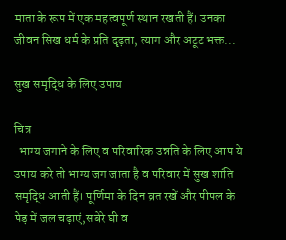माता के रूप में एक महत्वपूर्ण स्थान रखती हैं। उनका जीवन सिख धर्म के प्रति दृढ़ता, त्याग और अटूट भक्त...

सुख समृद्धि के लिए उपाय

चित्र
  भाग्य जगाने के लिए व परिवारिक उन्नति के लिए आप ये उपाय करे तो भाग्य जग जाता है व परिवार में सुख शांति समृद्धि आती हैं। पूर्णिमा के दिन व्रत रखें और पीपल के पेड़ में जल चढ़ाएं,सबेरे घी व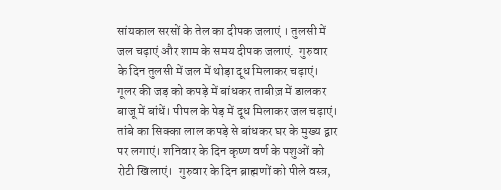सांयकाल सरसों के तेल का दीपक जलाएं । तुलसी में जल चढ़ाएं और शाम के समय दीपक जलाएं.  गुरुवार के दिन तुलसी में जल में थोड़ा दूध मिलाकर चढ़ाएं। गूलर की जड़ को कपड़े में बांधकर ताबीज़ में डालकर बाजू में बांधें। पीपल के पेड़ में दूध मिलाकर जल चढ़ाएं। तांबे का सिक्का लाल कपड़े से बांधकर घर के मुख्य द्वार पर लगाएं। शनिवार के दिन कृष्ण वर्ण के पशुओं को रोटी खिलाएं।  गुरुवार के दिन ब्राह्मणों को पीले वस्त्र,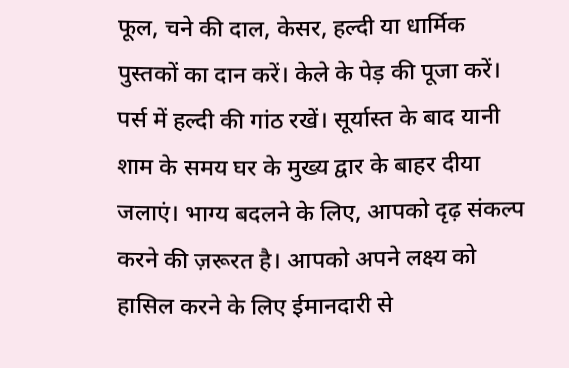फूल, चने की दाल, केसर, हल्दी या धार्मिक पुस्तकों का दान करें। केले के पेड़ की पूजा करें। पर्स में हल्दी की गांठ रखें। सूर्यास्त के बाद यानी शाम के समय घर के मुख्य द्वार के बाहर दीया जलाएं। भाग्य बदलने के लिए, आपको दृढ़ संकल्प करने की ज़रूरत है। आपको अपने लक्ष्य को हासिल करने के लिए ईमानदारी से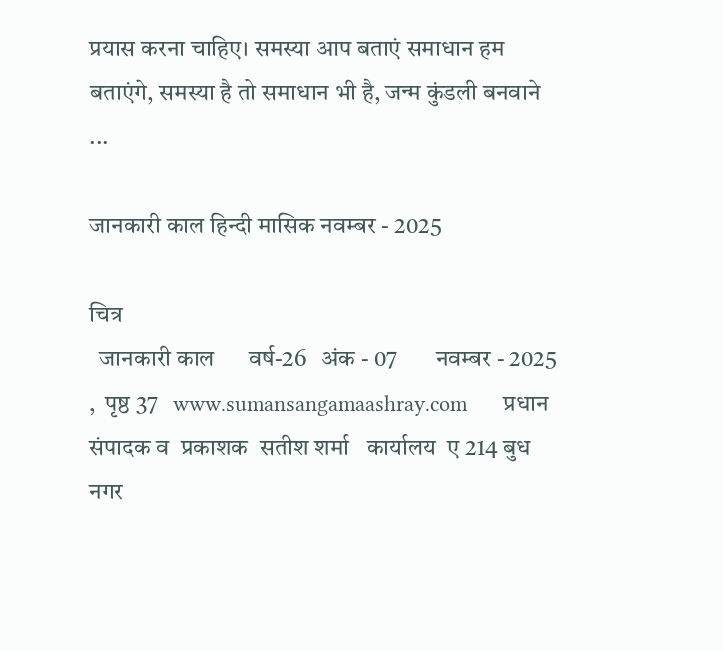प्रयास करना चाहिए। समस्या आप बताएं समाधान हम बताएंगे, समस्या है तो समाधान भी है, जन्म कुंडली बनवाने ...

जानकारी काल हिन्दी मासिक नवम्बर - 2025

चित्र
  जानकारी काल      वर्ष-26   अंक - 07        नवम्बर - 2025 ,  पृष्ठ 37   www.sumansangamaashray.com      प्रधान संपादक व  प्रकाशक  सतीश शर्मा   कार्यालय  ए 214 बुध नगर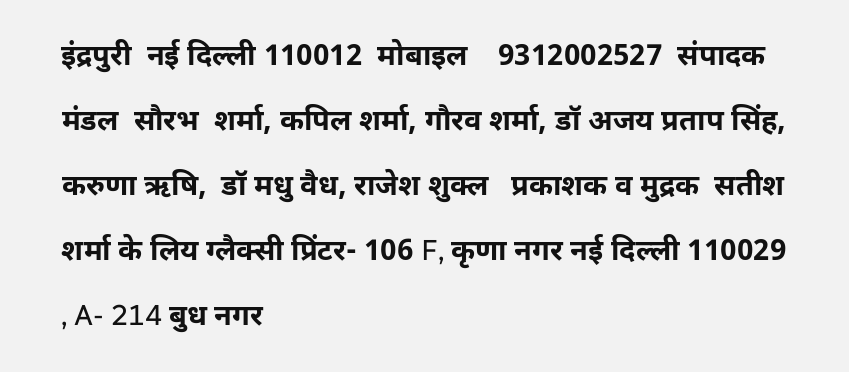इंद्रपुरी  नई दिल्ली 110012  मोबाइल    9312002527  संपादक मंडल  सौरभ  शर्मा, कपिल शर्मा, गौरव शर्मा, डॉ अजय प्रताप सिंह,  करुणा ऋषि,  डॉ मधु वैध, राजेश शुक्ल   प्रकाशक व मुद्रक  सतीश शर्मा के लिय ग्लैक्सी प्रिंटर- 106 F, कृणा नगर नई दिल्ली 110029 , A- 214 बुध नगर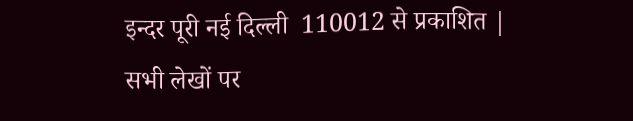इन्दर पूरी नई दिल्ली  110012 से प्रकाशित | सभी लेखों पर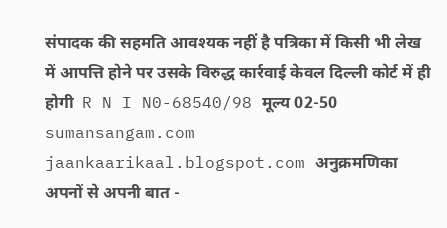संपादक की सहमति आवश्यक नहीं है पत्रिका में किसी भी लेख में आपत्ति होने पर उसके विरुद्ध कार्रवाई केवल दिल्ली कोर्ट में ही होगी  R N I N0-68540/98 मूल्य 02-50  sumansangam.com jaankaarikaal.blogspot.com अनुक्रमणिका अपनों से अपनी बात -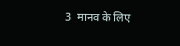3  मानव के लिए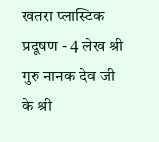खतरा प्लास्टिक प्रदूषण - 4 लेख श्री गुरु नानक देव जी के श्री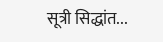सूत्री सिद्धांत...